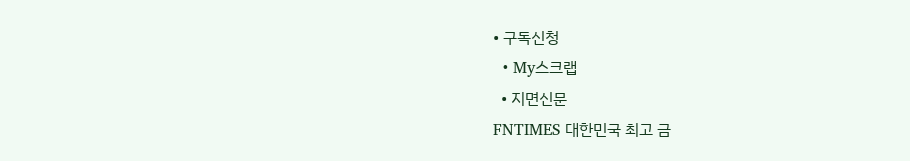• 구독신청
  • My스크랩
  • 지면신문
FNTIMES 대한민국 최고 금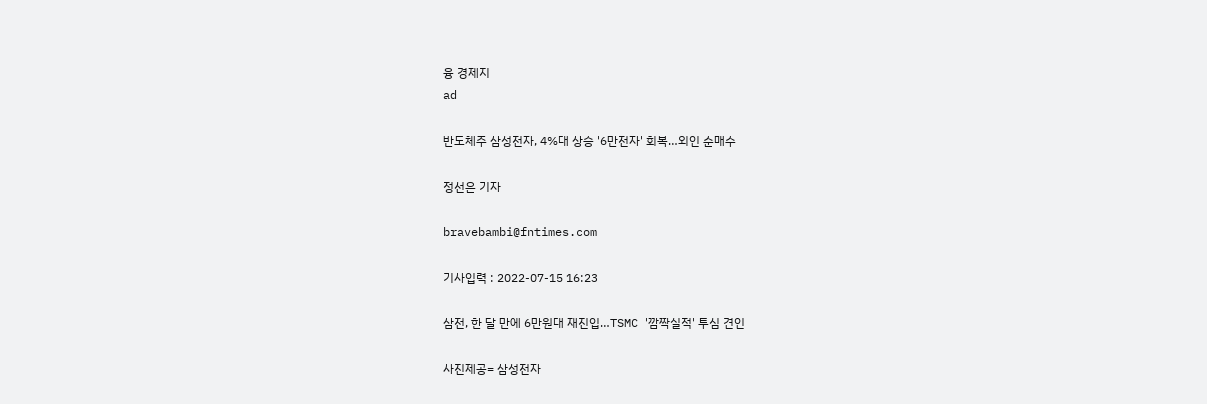융 경제지
ad

반도체주 삼성전자, 4%대 상승 '6만전자' 회복…외인 순매수

정선은 기자

bravebambi@fntimes.com

기사입력 : 2022-07-15 16:23

삼전, 한 달 만에 6만원대 재진입…TSMC '깜짝실적' 투심 견인

사진제공= 삼성전자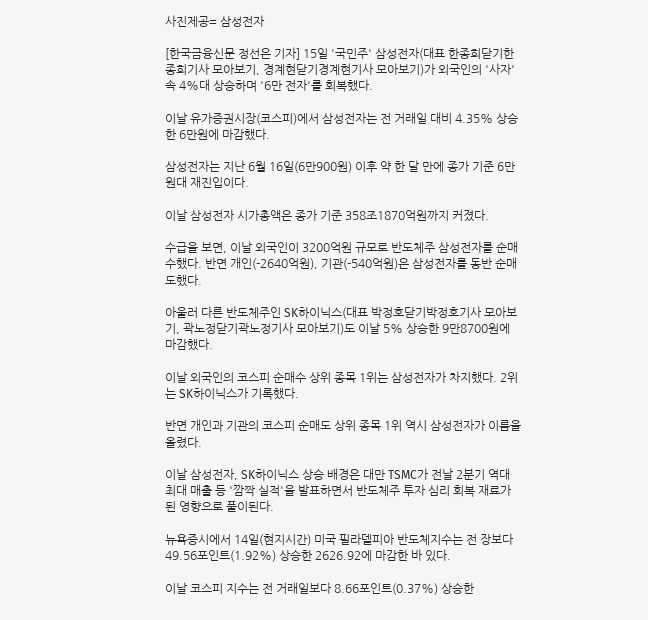사진제공= 삼성전자

[한국금융신문 정선은 기자] 15일 '국민주' 삼성전자(대표 한종희닫기한종희기사 모아보기, 경계현닫기경계현기사 모아보기)가 외국인의 '사자' 속 4%대 상승하며 '6만 전자'를 회복했다.

이날 유가증권시장(코스피)에서 삼성전자는 전 거래일 대비 4.35% 상승한 6만원에 마감했다.

삼성전자는 지난 6월 16일(6만900원) 이후 약 한 달 만에 종가 기준 6만원대 재진입이다.

이날 삼성전자 시가총액은 종가 기준 358조1870억원까지 커졌다.

수급을 보면, 이날 외국인이 3200억원 규모로 반도체주 삼성전자를 순매수했다. 반면 개인(-2640억원), 기관(-540억원)은 삼성전자를 동반 순매도했다.

아울러 다른 반도체주인 SK하이닉스(대표 박정호닫기박정호기사 모아보기, 곽노정닫기곽노정기사 모아보기)도 이날 5% 상승한 9만8700원에 마감했다.

이날 외국인의 코스피 순매수 상위 종목 1위는 삼성전자가 차지했다. 2위는 SK하이닉스가 기록했다.

반면 개인과 기관의 코스피 순매도 상위 종목 1위 역시 삼성전자가 이름을 올렸다.

이날 삼성전자, SK하이닉스 상승 배경은 대만 TSMC가 전날 2분기 역대 최대 매출 등 '깜짝 실적'을 발표하면서 반도체주 투자 심리 회복 재료가 된 영향으로 풀이된다.

뉴욕증시에서 14일(현지시간) 미국 필라델피아 반도체지수는 전 장보다 49.56포인트(1.92%) 상승한 2626.92에 마감한 바 있다.

이날 코스피 지수는 전 거래일보다 8.66포인트(0.37%) 상승한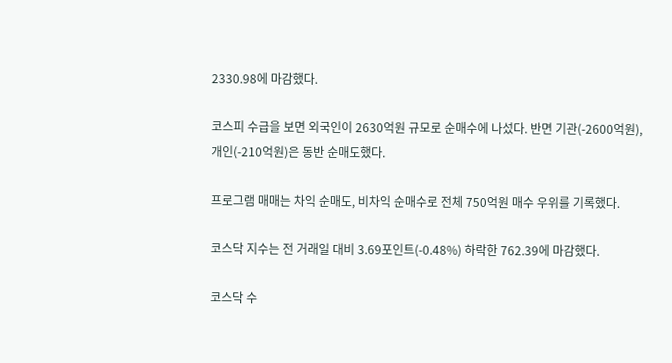2330.98에 마감했다.

코스피 수급을 보면 외국인이 2630억원 규모로 순매수에 나섰다. 반면 기관(-2600억원), 개인(-210억원)은 동반 순매도했다.

프로그램 매매는 차익 순매도, 비차익 순매수로 전체 750억원 매수 우위를 기록했다.

코스닥 지수는 전 거래일 대비 3.69포인트(-0.48%) 하락한 762.39에 마감했다.

코스닥 수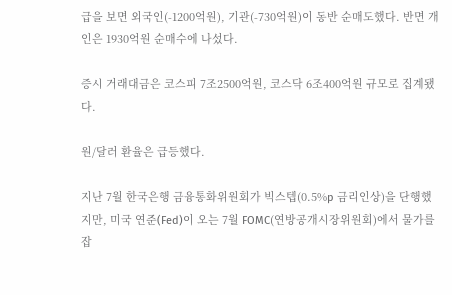급을 보면 외국인(-1200억원), 기관(-730억원)이 동반 순매도했다. 반면 개인은 1930억원 순매수에 나섰다.

증시 거래대금은 코스피 7조2500억원, 코스닥 6조400억원 규모로 집계됐다.

원/달러 환율은 급등했다.

지난 7월 한국은행 금융통화위원회가 빅스텝(0.5%p 금리인상)을 단행했지만, 미국 연준(Fed)이 오는 7월 FOMC(연방공개시장위원회)에서 물가를 잡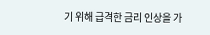기 위해 급격한 금리 인상을 가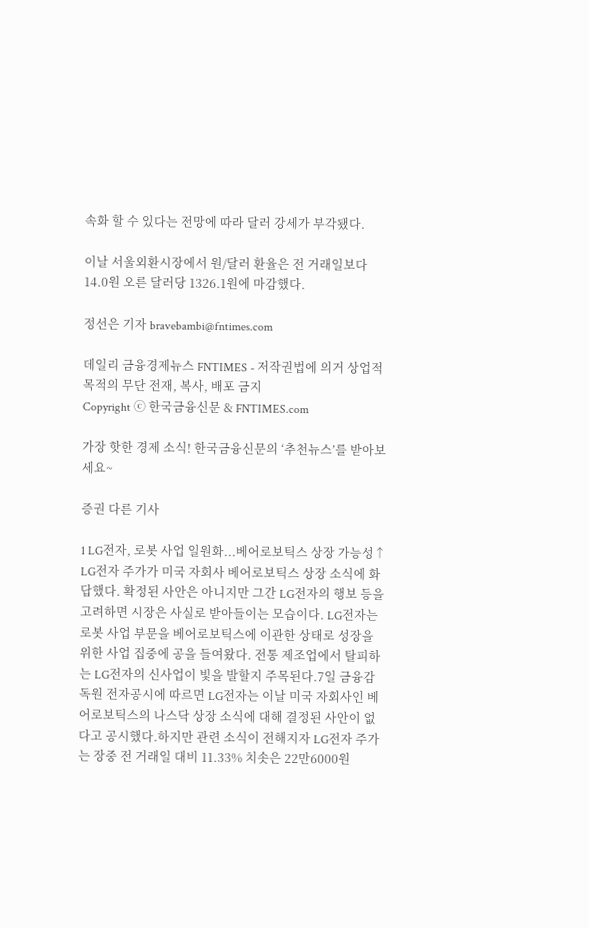속화 할 수 있다는 전망에 따라 달러 강세가 부각됐다.

이날 서울외환시장에서 원/달러 환율은 전 거래일보다 14.0원 오른 달러당 1326.1원에 마감했다.

정선은 기자 bravebambi@fntimes.com

데일리 금융경제뉴스 FNTIMES - 저작권법에 의거 상업적 목적의 무단 전재, 복사, 배포 금지
Copyright ⓒ 한국금융신문 & FNTIMES.com

가장 핫한 경제 소식! 한국금융신문의 ‘추천뉴스’를 받아보세요~

증권 다른 기사

1 LG전자, 로봇 사업 일원화...베어로보틱스 상장 가능성↑ LG전자 주가가 미국 자회사 베어로보틱스 상장 소식에 화답했다. 확정된 사안은 아니지만 그간 LG전자의 행보 등을 고려하면 시장은 사실로 받아들이는 모습이다. LG전자는 로봇 사업 부문을 베어로보틱스에 이관한 상태로 성장을 위한 사업 집중에 공을 들여왔다. 전통 제조업에서 탈피하는 LG전자의 신사업이 빛을 발할지 주목된다.7일 금융감독원 전자공시에 따르면 LG전자는 이날 미국 자회사인 베어로보틱스의 나스닥 상장 소식에 대해 결정된 사안이 없다고 공시했다.하지만 관련 소식이 전해지자 LG전자 주가는 장중 전 거래일 대비 11.33% 치솟은 22만6000원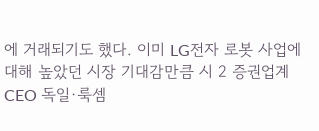에 거래되기도 했다. 이미 LG전자 로봇 사업에 대해 높았던 시장 기대감만큼 시 2 증권업계 CEO 독일·룩셈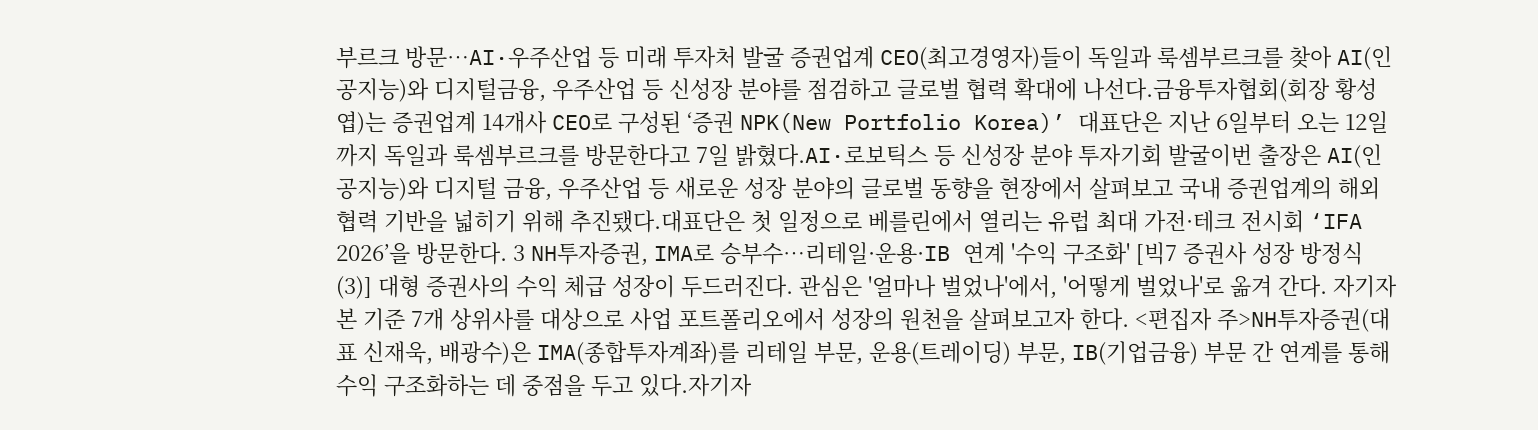부르크 방문…AI·우주산업 등 미래 투자처 발굴 증권업계 CEO(최고경영자)들이 독일과 룩셈부르크를 찾아 AI(인공지능)와 디지털금융, 우주산업 등 신성장 분야를 점검하고 글로벌 협력 확대에 나선다.금융투자협회(회장 황성엽)는 증권업계 14개사 CEO로 구성된 ‘증권 NPK(New Portfolio Korea)’ 대표단은 지난 6일부터 오는 12일까지 독일과 룩셈부르크를 방문한다고 7일 밝혔다.AI·로보틱스 등 신성장 분야 투자기회 발굴이번 출장은 AI(인공지능)와 디지털 금융, 우주산업 등 새로운 성장 분야의 글로벌 동향을 현장에서 살펴보고 국내 증권업계의 해외 협력 기반을 넓히기 위해 추진됐다.대표단은 첫 일정으로 베를린에서 열리는 유럽 최대 가전·테크 전시회 ‘IFA 2026’을 방문한다. 3 NH투자증권, IMA로 승부수…리테일·운용·IB 연계 '수익 구조화' [빅7 증권사 성장 방정식 (3)] 대형 증권사의 수익 체급 성장이 두드러진다. 관심은 '얼마나 벌었나'에서, '어떻게 벌었나'로 옮겨 간다. 자기자본 기준 7개 상위사를 대상으로 사업 포트폴리오에서 성장의 원천을 살펴보고자 한다. <편집자 주>NH투자증권(대표 신재욱, 배광수)은 IMA(종합투자계좌)를 리테일 부문, 운용(트레이딩) 부문, IB(기업금융) 부문 간 연계를 통해 수익 구조화하는 데 중점을 두고 있다.자기자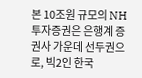본 10조원 규모의 NH투자증권은 은행계 증권사 가운데 선두권으로, 빅2인 한국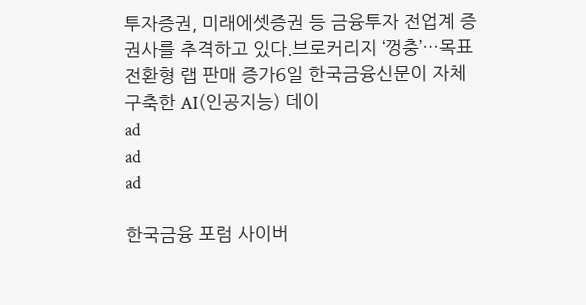투자증권, 미래에셋증권 등 금융투자 전업계 증권사를 추격하고 있다.브로커리지 ‘껑충’…목표전환형 랩 판매 증가6일 한국금융신문이 자체 구축한 AI(인공지능) 데이
ad
ad
ad

한국금융 포럼 사이버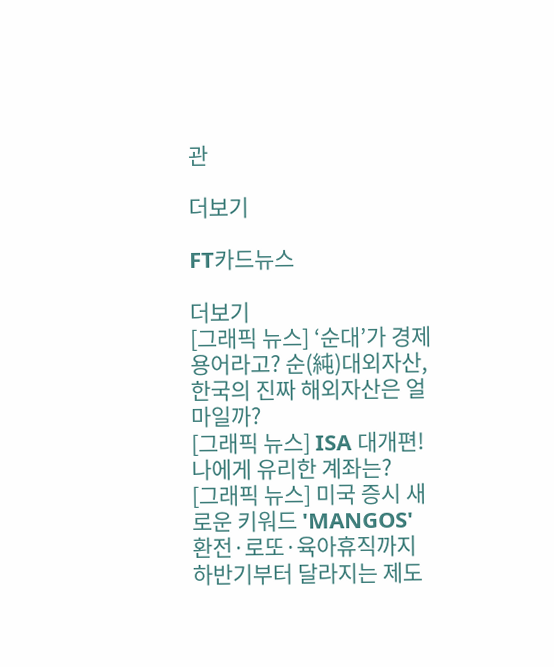관

더보기

FT카드뉴스

더보기
[그래픽 뉴스] ‘순대’가 경제용어라고? 순(純)대외자산, 한국의 진짜 해외자산은 얼마일까?
[그래픽 뉴스] ISA 대개편! 나에게 유리한 계좌는?
[그래픽 뉴스] 미국 증시 새로운 키워드 'MANGOS'
환전·로또·육아휴직까지 하반기부터 달라지는 제도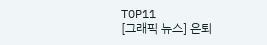TOP11
[그래픽 뉴스] 은퇴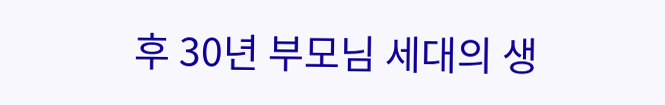후 30년 부모님 세대의 생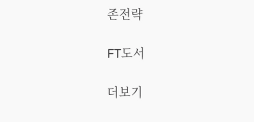존전략

FT도서

더보기